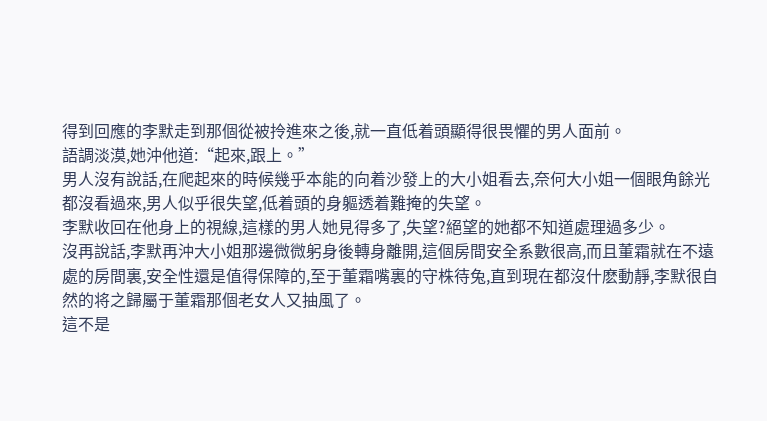得到回應的李默走到那個從被拎進來之後,就一直低着頭顯得很畏懼的男人面前。
語調淡漠,她沖他道:“起來,跟上。”
男人沒有說話,在爬起來的時候幾乎本能的向着沙發上的大小姐看去,奈何大小姐一個眼角餘光都沒看過來,男人似乎很失望,低着頭的身軀透着難掩的失望。
李默收回在他身上的視線,這樣的男人她見得多了,失望?絕望的她都不知道處理過多少。
沒再說話,李默再沖大小姐那邊微微躬身後轉身離開,這個房間安全系數很高,而且董霜就在不遠處的房間裏,安全性還是值得保障的,至于董霜嘴裏的守株待兔,直到現在都沒什麽動靜,李默很自然的将之歸屬于董霜那個老女人又抽風了。
這不是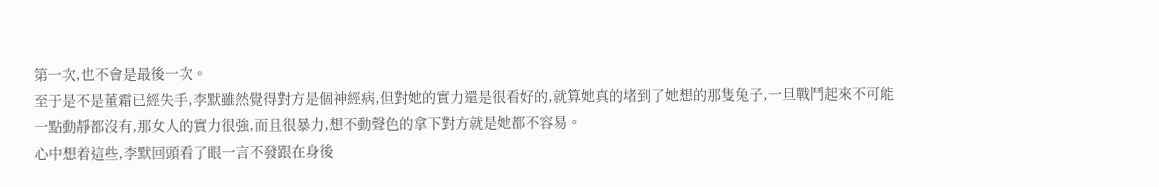第一次,也不會是最後一次。
至于是不是董霜已經失手,李默雖然覺得對方是個神經病,但對她的實力還是很看好的,就算她真的堵到了她想的那隻兔子,一旦戰鬥起來不可能一點動靜都沒有,那女人的實力很強,而且很暴力,想不動聲色的拿下對方就是她都不容易。
心中想着這些,李默回頭看了眼一言不發跟在身後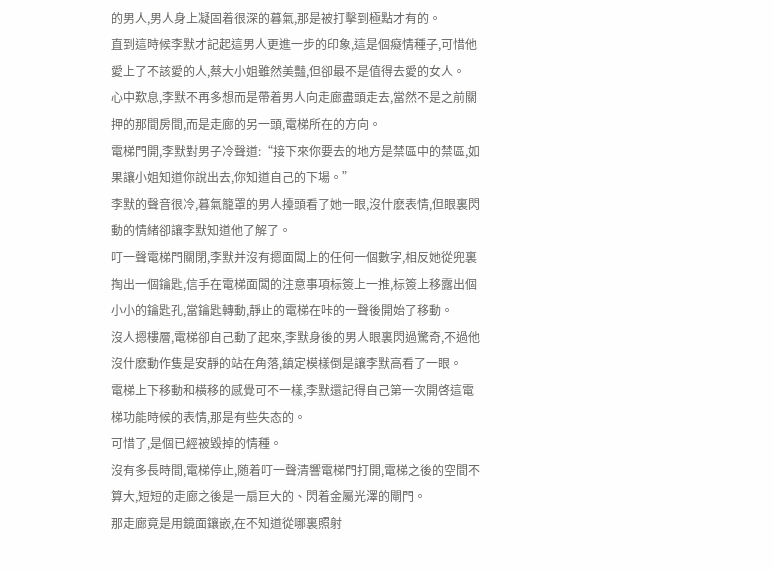的男人,男人身上凝固着很深的暮氣,那是被打擊到極點才有的。
直到這時候李默才記起這男人更進一步的印象,這是個癡情種子,可惜他愛上了不該愛的人,蔡大小姐雖然美豔,但卻最不是值得去愛的女人。
心中歎息,李默不再多想而是帶着男人向走廊盡頭走去,當然不是之前關押的那間房間,而是走廊的另一頭,電梯所在的方向。
電梯門開,李默對男子冷聲道:“接下來你要去的地方是禁區中的禁區,如果讓小姐知道你說出去,你知道自己的下場。”
李默的聲音很冷,暮氣籠罩的男人擡頭看了她一眼,沒什麽表情,但眼裏閃動的情緒卻讓李默知道他了解了。
叮一聲電梯門關閉,李默并沒有摁面闆上的任何一個數字,相反她從兜裏掏出一個鑰匙,信手在電梯面闆的注意事項标簽上一推,标簽上移露出個小小的鑰匙孔,當鑰匙轉動,靜止的電梯在咔的一聲後開始了移動。
沒人摁樓層,電梯卻自己動了起來,李默身後的男人眼裏閃過驚奇,不過他沒什麽動作隻是安靜的站在角落,鎮定模樣倒是讓李默高看了一眼。
電梯上下移動和橫移的感覺可不一樣,李默還記得自己第一次開啓這電梯功能時候的表情,那是有些失态的。
可惜了,是個已經被毀掉的情種。
沒有多長時間,電梯停止,随着叮一聲清響電梯門打開,電梯之後的空間不算大,短短的走廊之後是一扇巨大的、閃着金屬光澤的閘門。
那走廊竟是用鏡面鑲嵌,在不知道從哪裏照射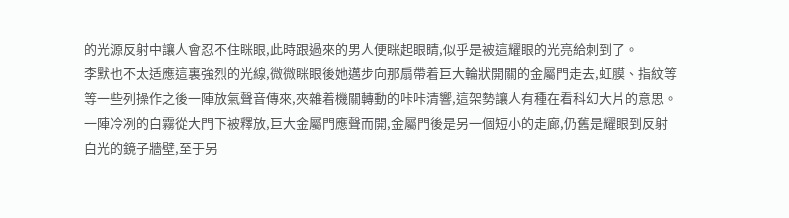的光源反射中讓人會忍不住眯眼,此時跟過來的男人便眯起眼睛,似乎是被這耀眼的光亮給刺到了。
李默也不太适應這裏強烈的光線,微微眯眼後她邁步向那扇帶着巨大輪狀開關的金屬門走去,虹膜、指紋等等一些列操作之後一陣放氣聲音傳來,夾雜着機關轉動的咔咔清響,這架勢讓人有種在看科幻大片的意思。
一陣冷冽的白霧從大門下被釋放,巨大金屬門應聲而開,金屬門後是另一個短小的走廊,仍舊是耀眼到反射白光的鏡子牆壁,至于另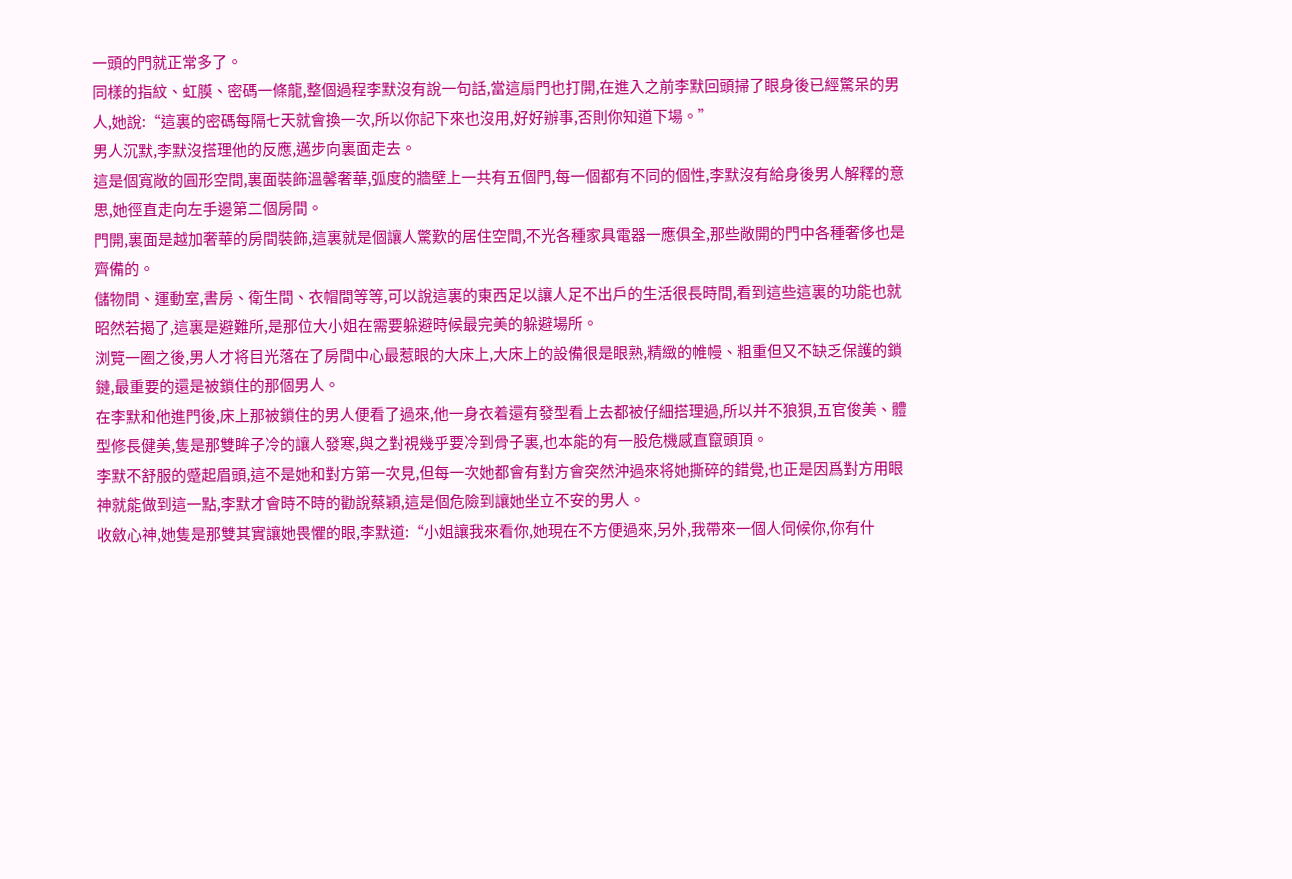一頭的門就正常多了。
同樣的指紋、虹膜、密碼一條龍,整個過程李默沒有說一句話,當這扇門也打開,在進入之前李默回頭掃了眼身後已經驚呆的男人,她說:“這裏的密碼每隔七天就會換一次,所以你記下來也沒用,好好辦事,否則你知道下場。”
男人沉默,李默沒搭理他的反應,邁步向裏面走去。
這是個寬敞的圓形空間,裏面裝飾溫馨奢華,弧度的牆壁上一共有五個門,每一個都有不同的個性,李默沒有給身後男人解釋的意思,她徑直走向左手邊第二個房間。
門開,裏面是越加奢華的房間裝飾,這裏就是個讓人驚歎的居住空間,不光各種家具電器一應俱全,那些敞開的門中各種奢侈也是齊備的。
儲物間、運動室,書房、衛生間、衣帽間等等,可以說這裏的東西足以讓人足不出戶的生活很長時間,看到這些這裏的功能也就昭然若揭了,這裏是避難所,是那位大小姐在需要躲避時候最完美的躲避場所。
浏覽一圈之後,男人才将目光落在了房間中心最惹眼的大床上,大床上的設備很是眼熟,精緻的帷幔、粗重但又不缺乏保護的鎖鏈,最重要的還是被鎖住的那個男人。
在李默和他進門後,床上那被鎖住的男人便看了過來,他一身衣着還有發型看上去都被仔細搭理過,所以并不狼狽,五官俊美、體型修長健美,隻是那雙眸子冷的讓人發寒,與之對視幾乎要冷到骨子裏,也本能的有一股危機感直竄頭頂。
李默不舒服的蹙起眉頭,這不是她和對方第一次見,但每一次她都會有對方會突然沖過來将她撕碎的錯覺,也正是因爲對方用眼神就能做到這一點,李默才會時不時的勸說蔡穎,這是個危險到讓她坐立不安的男人。
收斂心神,她隻是那雙其實讓她畏懼的眼,李默道:“小姐讓我來看你,她現在不方便過來,另外,我帶來一個人伺候你,你有什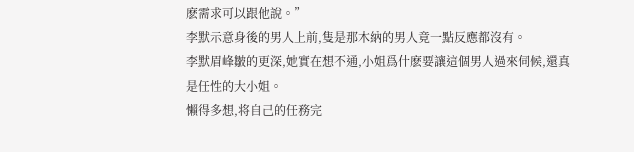麽需求可以跟他說。”
李默示意身後的男人上前,隻是那木納的男人竟一點反應都沒有。
李默眉峰皺的更深,她實在想不通,小姐爲什麽要讓這個男人過來伺候,還真是任性的大小姐。
懶得多想,将自己的任務完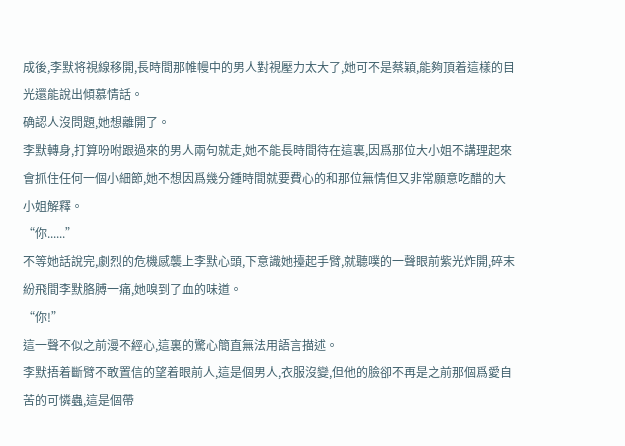成後,李默将視線移開,長時間那帷幔中的男人對視壓力太大了,她可不是蔡穎,能夠頂着這樣的目光還能說出傾慕情話。
确認人沒問題,她想離開了。
李默轉身,打算吩咐跟過來的男人兩句就走,她不能長時間待在這裏,因爲那位大小姐不講理起來會抓住任何一個小細節,她不想因爲幾分鍾時間就要費心的和那位無情但又非常願意吃醋的大小姐解釋。
“你......”
不等她話說完,劇烈的危機感襲上李默心頭,下意識她擡起手臂,就聽噗的一聲眼前紫光炸開,碎末紛飛間李默胳膊一痛,她嗅到了血的味道。
“你!”
這一聲不似之前漫不經心,這裏的驚心簡直無法用語言描述。
李默捂着斷臂不敢置信的望着眼前人,這是個男人,衣服沒變,但他的臉卻不再是之前那個爲愛自苦的可憐蟲,這是個帶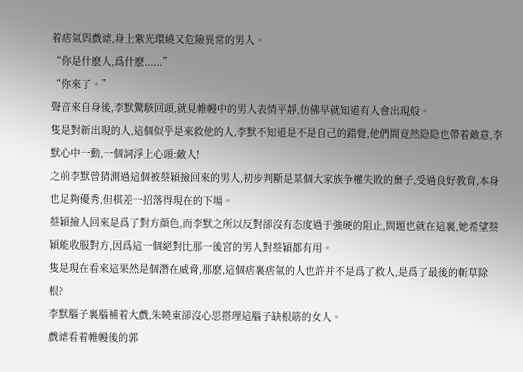着痞氣與戲谑,身上紫光環繞又危險異常的男人。
“你是什麽人,爲什麽......”
“你來了。”
聲音來自身後,李默驚駭回頭,就見帷幔中的男人表情平靜,仿佛早就知道有人會出現般。
隻是對新出現的人,這個似乎是來救他的人,李默不知道是不是自己的錯覺,他們間竟然隐隐也帶着敵意,李默心中一動,一個詞浮上心頭:敵人!
之前李默曾猜測過這個被蔡穎撿回來的男人,初步判斷是某個大家族争權失敗的棄子,受過良好教育,本身也足夠優秀,但棋差一招落得現在的下場。
蔡穎撿人回來是爲了對方顔色,而李默之所以反對卻沒有态度過于強硬的阻止,問題也就在這裏,她希望蔡穎能收服對方,因爲這一個絕對比那一後宮的男人對蔡穎都有用。
隻是現在看來這果然是個潛在威脅,那麽,這個痞裏痞氣的人也許并不是爲了救人,是爲了最後的斬草除根?
李默腦子裏腦補着大戲,朱曉東卻沒心思搭理這腦子缺根筋的女人。
戲谑看着帷幔後的郭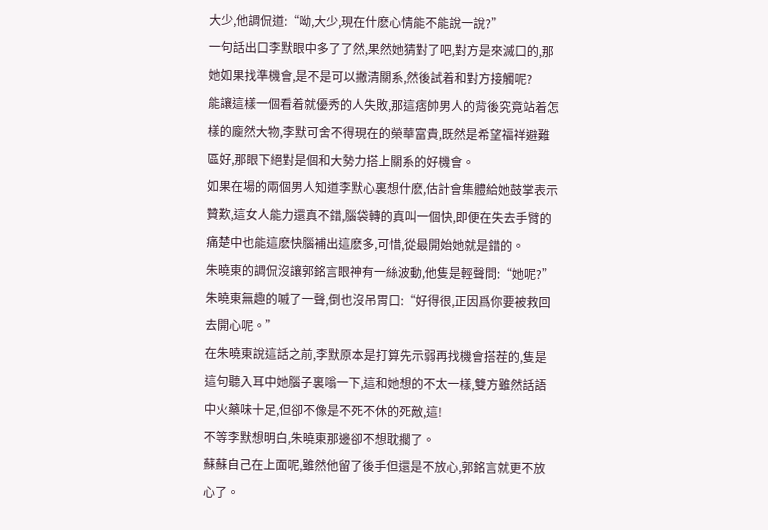大少,他調侃道:“呦,大少,現在什麽心情能不能說一說?”
一句話出口李默眼中多了了然,果然她猜對了吧,對方是來滅口的,那她如果找準機會,是不是可以撇清關系,然後試着和對方接觸呢?
能讓這樣一個看着就優秀的人失敗,那這痞帥男人的背後究竟站着怎樣的龐然大物,李默可舍不得現在的榮華富貴,既然是希望福祥避難區好,那眼下絕對是個和大勢力搭上關系的好機會。
如果在場的兩個男人知道李默心裏想什麽,估計會集體給她鼓掌表示贊歎,這女人能力還真不錯,腦袋轉的真叫一個快,即便在失去手臂的痛楚中也能這麽快腦補出這麽多,可惜,從最開始她就是錯的。
朱曉東的調侃沒讓郭銘言眼神有一絲波動,他隻是輕聲問:“她呢?”
朱曉東無趣的嘁了一聲,倒也沒吊胃口:“好得很,正因爲你要被救回去開心呢。”
在朱曉東說這話之前,李默原本是打算先示弱再找機會搭茬的,隻是這句聽入耳中她腦子裏嗡一下,這和她想的不太一樣,雙方雖然話語中火藥味十足,但卻不像是不死不休的死敵,這!
不等李默想明白,朱曉東那邊卻不想耽擱了。
蘇蘇自己在上面呢,雖然他留了後手但還是不放心,郭銘言就更不放心了。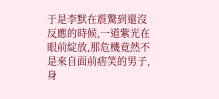于是李默在震驚到還沒反應的時候,一道紫光在眼前綻放,那危機竟然不是來自面前痞笑的男子,身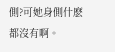側?可她身側什麽都沒有啊。